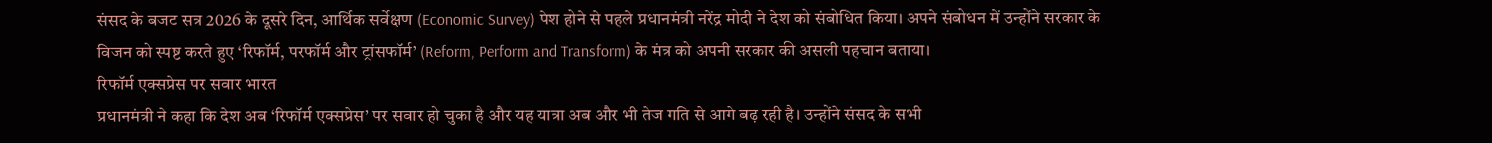संसद के बजट सत्र 2026 के दूसरे दिन, आर्थिक सर्वेक्षण (Economic Survey) पेश होने से पहले प्रधानमंत्री नरेंद्र मोदी ने देश को संबोधित किया। अपने संबोधन में उन्होंने सरकार के विजन को स्पष्ट करते हुए ‘रिफॉर्म, परफॉर्म और ट्रांसफॉर्म’ (Reform, Perform and Transform) के मंत्र को अपनी सरकार की असली पहचान बताया।
रिफॉर्म एक्सप्रेस पर सवार भारत
प्रधानमंत्री ने कहा कि देश अब ‘रिफॉर्म एक्सप्रेस’ पर सवार हो चुका है और यह यात्रा अब और भी तेज गति से आगे बढ़ रही है। उन्होंने संसद के सभी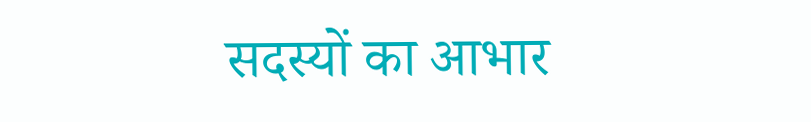सदस्यों का आभार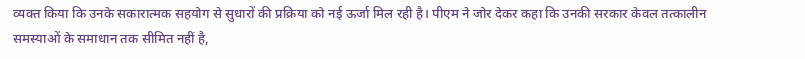व्यक्त किया कि उनके सकारात्मक सहयोग से सुधारों की प्रक्रिया को नई ऊर्जा मिल रही है। पीएम ने जोर देकर कहा कि उनकी सरकार केवल तत्कालीन समस्याओं के समाधान तक सीमित नहीं है,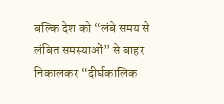बल्कि देश को “लंबे समय से लंबित समस्याओं” से बाहर निकालकर “दीर्घकालिक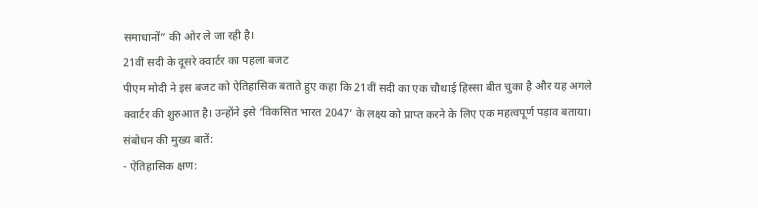समाधानों” की ओर ले जा रही है।
21वीं सदी के दूसरे क्वार्टर का पहला बजट
पीएम मोदी ने इस बजट को ऐतिहासिक बताते हुए कहा कि 21वीं सदी का एक चौथाई हिस्सा बीत चुका है और यह अगले क्वार्टर की शुरुआत है। उन्होंने इसे ‘विकसित भारत 2047’ के लक्ष्य को प्राप्त करने के लिए एक महत्वपूर्ण पड़ाव बताया।
संबोधन की मुख्य बातें:
- ऐतिहासिक क्षण: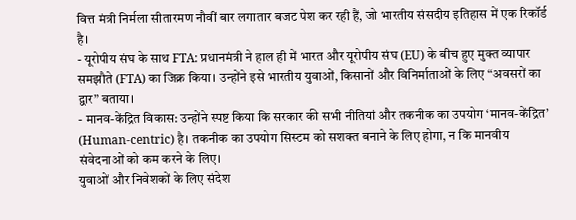वित्त मंत्री निर्मला सीतारमण नौवीं बार लगातार बजट पेश कर रही हैं, जो भारतीय संसदीय इतिहास में एक रिकॉर्ड है।
- यूरोपीय संघ के साथ FTA: प्रधानमंत्री ने हाल ही में भारत और यूरोपीय संघ (EU) के बीच हुए मुक्त व्यापार समझौते (FTA) का जिक्र किया। उन्होंने इसे भारतीय युवाओं, किसानों और विनिर्माताओं के लिए “अवसरों का द्वार” बताया।
- मानव-केंद्रित विकास: उन्होंने स्पष्ट किया कि सरकार की सभी नीतियां और तकनीक का उपयोग ‘मानव-केंद्रित’ (Human-centric) है। तकनीक का उपयोग सिस्टम को सशक्त बनाने के लिए होगा, न कि मानवीय संवेदनाओं को कम करने के लिए।
युवाओं और निवेशकों के लिए संदेश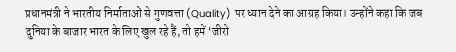प्रधानमंत्री ने भारतीय निर्माताओं से गुणवत्ता (Quality) पर ध्यान देने का आग्रह किया। उन्होंने कहा कि जब दुनिया के बाजार भारत के लिए खुल रहे हैं, तो हमें ‘जीरो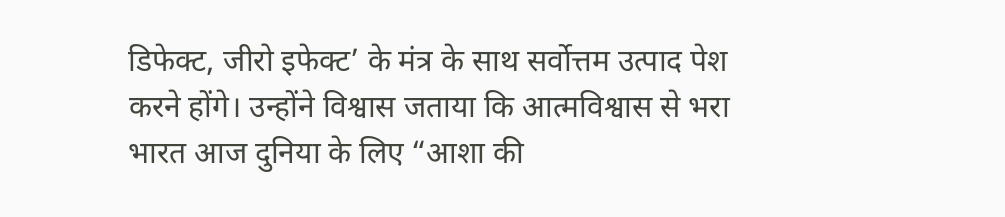डिफेक्ट, जीरो इफेक्ट’ के मंत्र के साथ सर्वोत्तम उत्पाद पेश करने होंगे। उन्होंने विश्वास जताया कि आत्मविश्वास से भरा भारत आज दुनिया के लिए “आशा की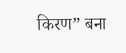किरण” बना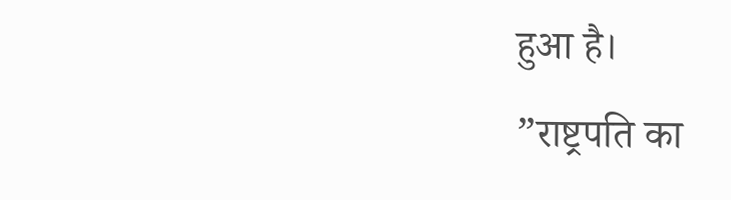हुआ है।
”राष्ट्रपति का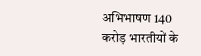अभिभाषण 140 करोड़ भारतीयों के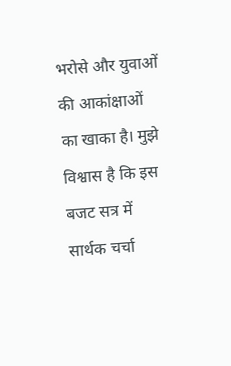भरोसे और युवाओं की आकांक्षाओं का खाका है। मुझे विश्वास है कि इस बजट सत्र में सार्थक चर्चा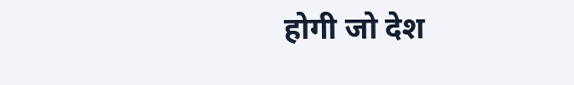होगी जो देश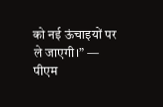को नई ऊंचाइयों पर ले जाएगी।” — पीएम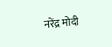नरेंद्र मोदी